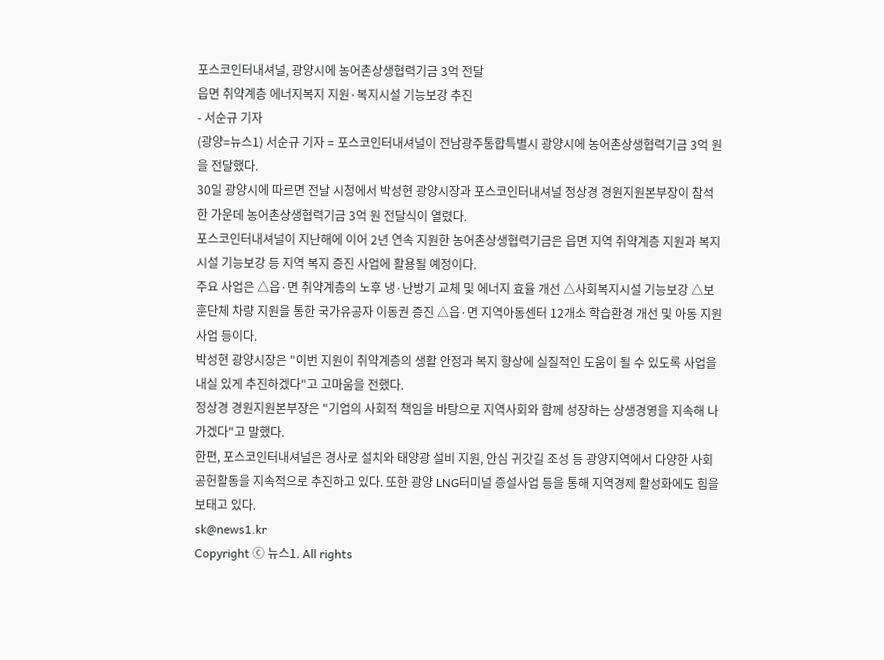포스코인터내셔널, 광양시에 농어촌상생협력기금 3억 전달
읍면 취약계층 에너지복지 지원·복지시설 기능보강 추진
- 서순규 기자
(광양=뉴스1) 서순규 기자 = 포스코인터내셔널이 전남광주통합특별시 광양시에 농어촌상생협력기금 3억 원을 전달했다.
30일 광양시에 따르면 전날 시청에서 박성현 광양시장과 포스코인터내셔널 정상경 경원지원본부장이 참석한 가운데 농어촌상생협력기금 3억 원 전달식이 열렸다.
포스코인터내셔널이 지난해에 이어 2년 연속 지원한 농어촌상생협력기금은 읍면 지역 취약계층 지원과 복지시설 기능보강 등 지역 복지 증진 사업에 활용될 예정이다.
주요 사업은 △읍·면 취약계층의 노후 냉·난방기 교체 및 에너지 효율 개선 △사회복지시설 기능보강 △보훈단체 차량 지원을 통한 국가유공자 이동권 증진 △읍·면 지역아동센터 12개소 학습환경 개선 및 아동 지원사업 등이다.
박성현 광양시장은 "이번 지원이 취약계층의 생활 안정과 복지 향상에 실질적인 도움이 될 수 있도록 사업을 내실 있게 추진하겠다"고 고마움을 전했다.
정상경 경원지원본부장은 "기업의 사회적 책임을 바탕으로 지역사회와 함께 성장하는 상생경영을 지속해 나가겠다"고 말했다.
한편, 포스코인터내셔널은 경사로 설치와 태양광 설비 지원, 안심 귀갓길 조성 등 광양지역에서 다양한 사회공헌활동을 지속적으로 추진하고 있다. 또한 광양 LNG터미널 증설사업 등을 통해 지역경제 활성화에도 힘을 보태고 있다.
sk@news1.kr
Copyright ⓒ 뉴스1. All rights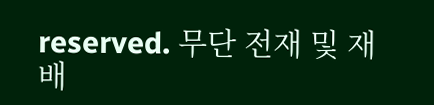reserved. 무단 전재 및 재배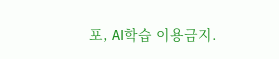포, AI학습 이용금지.